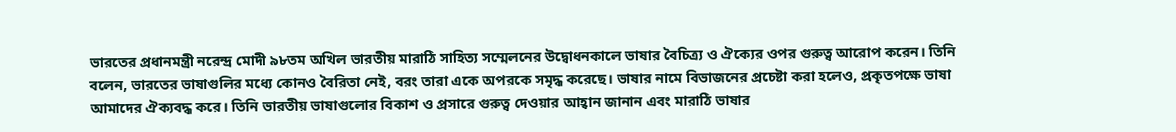ভারতের প্রধানমন্ত্রী নরেন্দ্র মোদী ৯৮তম অখিল ভারতীয় মারাঠি সাহিত্য সম্মেলনের উদ্বোধনকালে ভাষার বৈচিত্র্য ও ঐক্যের ওপর গুরুত্ব আরোপ করেন। তিনি বলেন, ভারতের ভাষাগুলির মধ্যে কোনও বৈরিতা নেই, বরং তারা একে অপরকে সমৃদ্ধ করেছে। ভাষার নামে বিভাজনের প্রচেষ্টা করা হলেও, প্রকৃতপক্ষে ভাষা আমাদের ঐক্যবদ্ধ করে। তিনি ভারতীয় ভাষাগুলোর বিকাশ ও প্রসারে গুরুত্ব দেওয়ার আহ্বান জানান এবং মারাঠি ভাষার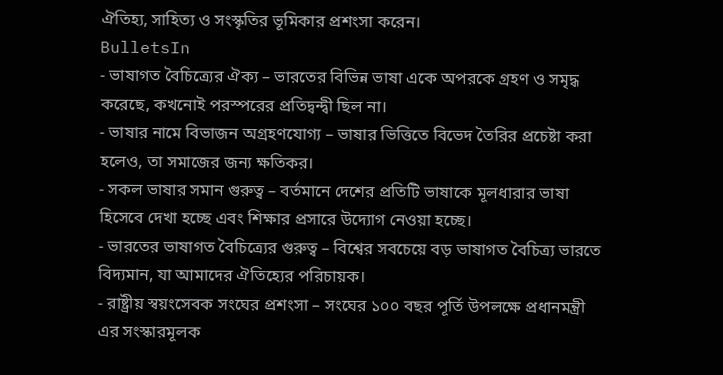ঐতিহ্য, সাহিত্য ও সংস্কৃতির ভূমিকার প্রশংসা করেন।
BulletsIn
- ভাষাগত বৈচিত্র্যের ঐক্য – ভারতের বিভিন্ন ভাষা একে অপরকে গ্রহণ ও সমৃদ্ধ করেছে, কখনোই পরস্পরের প্রতিদ্বন্দ্বী ছিল না।
- ভাষার নামে বিভাজন অগ্রহণযোগ্য – ভাষার ভিত্তিতে বিভেদ তৈরির প্রচেষ্টা করা হলেও, তা সমাজের জন্য ক্ষতিকর।
- সকল ভাষার সমান গুরুত্ব – বর্তমানে দেশের প্রতিটি ভাষাকে মূলধারার ভাষা হিসেবে দেখা হচ্ছে এবং শিক্ষার প্রসারে উদ্যোগ নেওয়া হচ্ছে।
- ভারতের ভাষাগত বৈচিত্র্যের গুরুত্ব – বিশ্বের সবচেয়ে বড় ভাষাগত বৈচিত্র্য ভারতে বিদ্যমান, যা আমাদের ঐতিহ্যের পরিচায়ক।
- রাষ্ট্রীয় স্বয়ংসেবক সংঘের প্রশংসা – সংঘের ১০০ বছর পূর্তি উপলক্ষে প্রধানমন্ত্রী এর সংস্কারমূলক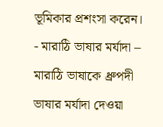ভূমিকার প্রশংসা করেন।
- মারাঠি ভাষার মর্যাদা – মারাঠি ভাষাকে ধ্রুপদী ভাষার মর্যাদা দেওয়া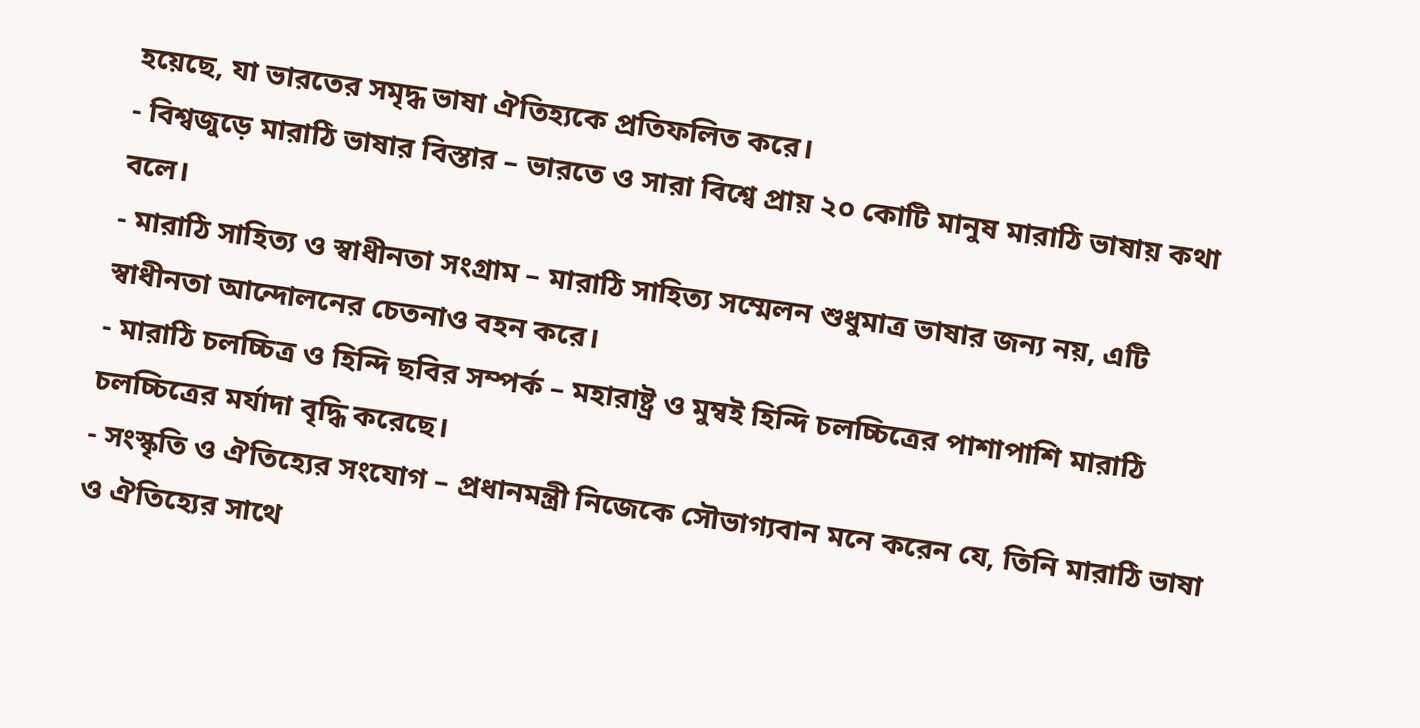হয়েছে, যা ভারতের সমৃদ্ধ ভাষা ঐতিহ্যকে প্রতিফলিত করে।
- বিশ্বজুড়ে মারাঠি ভাষার বিস্তার – ভারতে ও সারা বিশ্বে প্রায় ২০ কোটি মানুষ মারাঠি ভাষায় কথা বলে।
- মারাঠি সাহিত্য ও স্বাধীনতা সংগ্রাম – মারাঠি সাহিত্য সম্মেলন শুধুমাত্র ভাষার জন্য নয়, এটি স্বাধীনতা আন্দোলনের চেতনাও বহন করে।
- মারাঠি চলচ্চিত্র ও হিন্দি ছবির সম্পর্ক – মহারাষ্ট্র ও মুম্বই হিন্দি চলচ্চিত্রের পাশাপাশি মারাঠি চলচ্চিত্রের মর্যাদা বৃদ্ধি করেছে।
- সংস্কৃতি ও ঐতিহ্যের সংযোগ – প্রধানমন্ত্রী নিজেকে সৌভাগ্যবান মনে করেন যে, তিনি মারাঠি ভাষা ও ঐতিহ্যের সাথে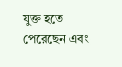যুক্ত হতে পেরেছেন এবং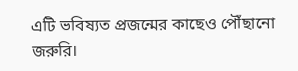এটি ভবিষ্যত প্রজন্মের কাছেও পৌঁছানো জরুরি।